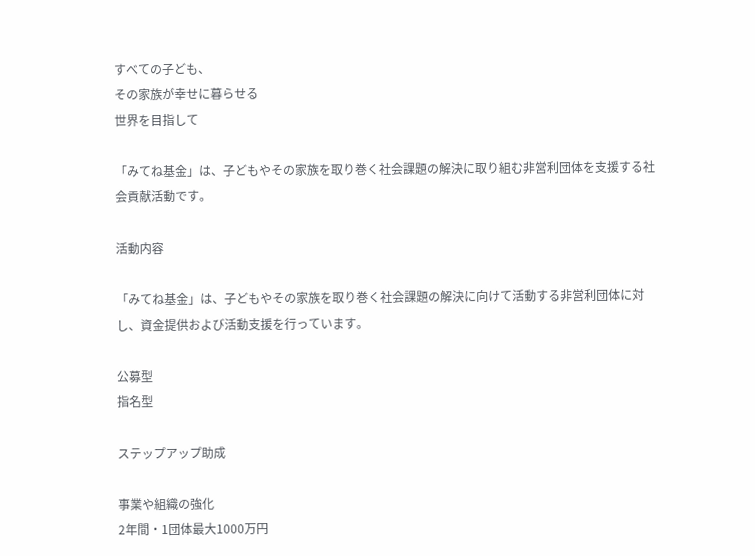すべての子ども、
その家族が幸せに暮らせる
世界を目指して

「みてね基金」は、子どもやその家族を取り巻く社会課題の解決に取り組む非営利団体を支援する社会貢献活動です。

活動内容

「みてね基金」は、子どもやその家族を取り巻く社会課題の解決に向けて活動する非営利団体に対し、資金提供および活動支援を行っています。

公募型
指名型

ステップアップ助成

事業や組織の強化
2年間・1団体最大1000万円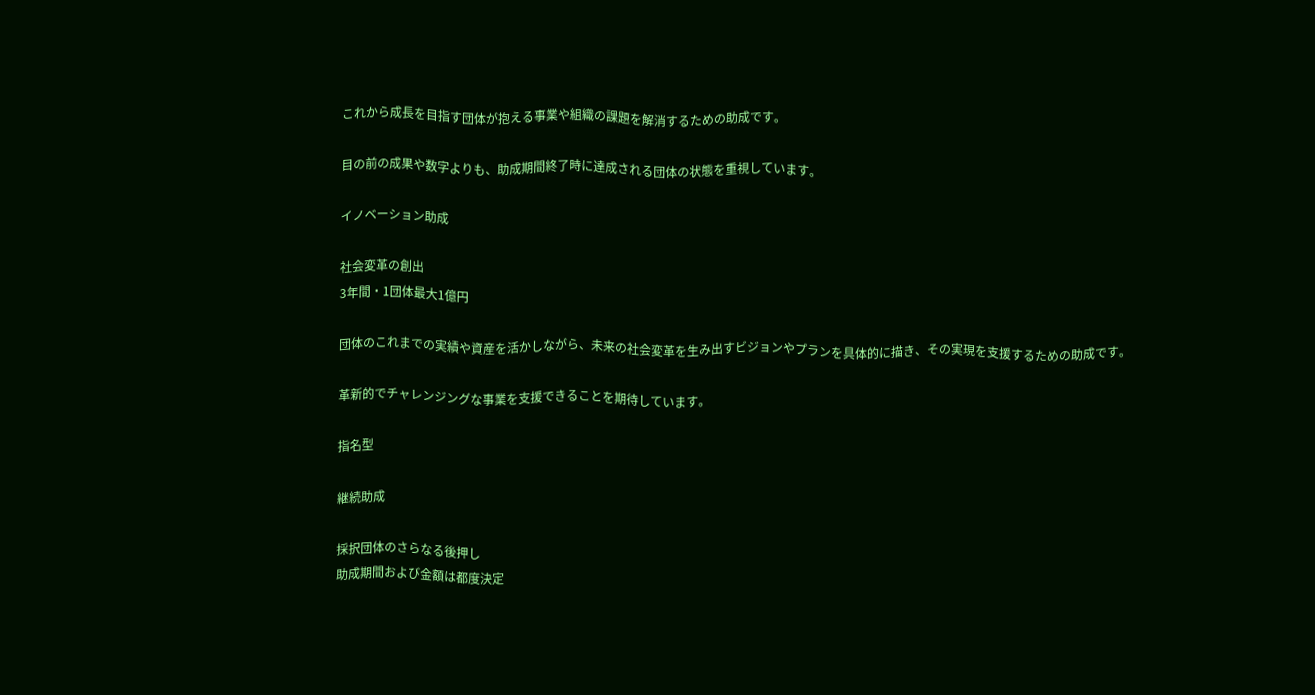これから成長を目指す団体が抱える事業や組織の課題を解消するための助成です。

目の前の成果や数字よりも、助成期間終了時に達成される団体の状態を重視しています。

イノベーション助成

社会変革の創出
3年間・1団体最大1億円

団体のこれまでの実績や資産を活かしながら、未来の社会変革を生み出すビジョンやプランを具体的に描き、その実現を支援するための助成です。

革新的でチャレンジングな事業を支援できることを期待しています。

指名型

継続助成

採択団体のさらなる後押し
助成期間および金額は都度決定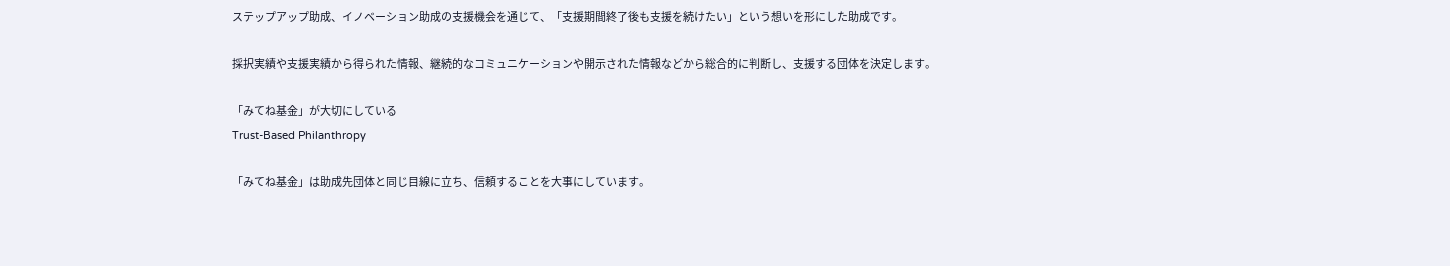ステップアップ助成、イノベーション助成の支援機会を通じて、「支援期間終了後も支援を続けたい」という想いを形にした助成です。

採択実績や支援実績から得られた情報、継続的なコミュニケーションや開示された情報などから総合的に判断し、支援する団体を決定します。

「みてね基金」が大切にしている
Trust-Based Philanthropy

「みてね基金」は助成先団体と同じ目線に立ち、信頼することを大事にしています。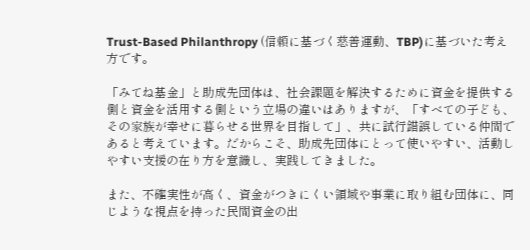Trust-Based Philanthropy (信頼に基づく慈善運動、TBP)に基づいた考え方です。

「みてね基金」と助成先団体は、社会課題を解決するために資金を提供する側と資金を活用する側という立場の違いはありますが、「すべての子ども、その家族が幸せに暮らせる世界を目指して」、共に試行錯誤している仲間であると考えています。だからこそ、助成先団体にとって使いやすい、活動しやすい支援の在り方を意識し、実践してきました。

また、不確実性が高く、資金がつきにくい領域や事業に取り組む団体に、同じような視点を持った民間資金の出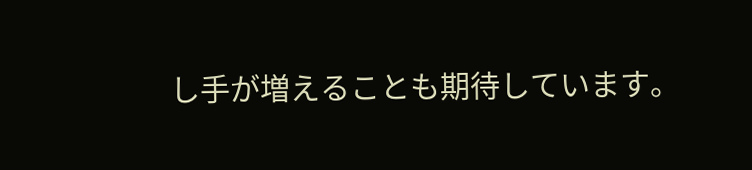し手が増えることも期待しています。